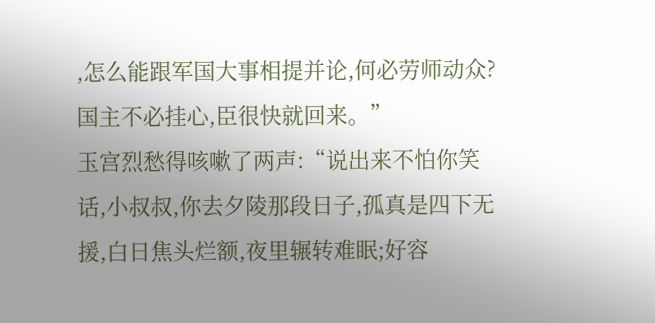,怎么能跟军国大事相提并论,何必劳师动众?国主不必挂心,臣很快就回来。”
玉宫烈愁得咳嗽了两声:“说出来不怕你笑话,小叔叔,你去夕陵那段日子,孤真是四下无援,白日焦头烂额,夜里辗转难眠;好容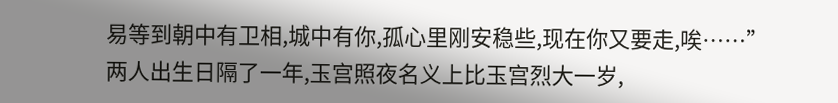易等到朝中有卫相,城中有你,孤心里刚安稳些,现在你又要走,唉……”
两人出生日隔了一年,玉宫照夜名义上比玉宫烈大一岁,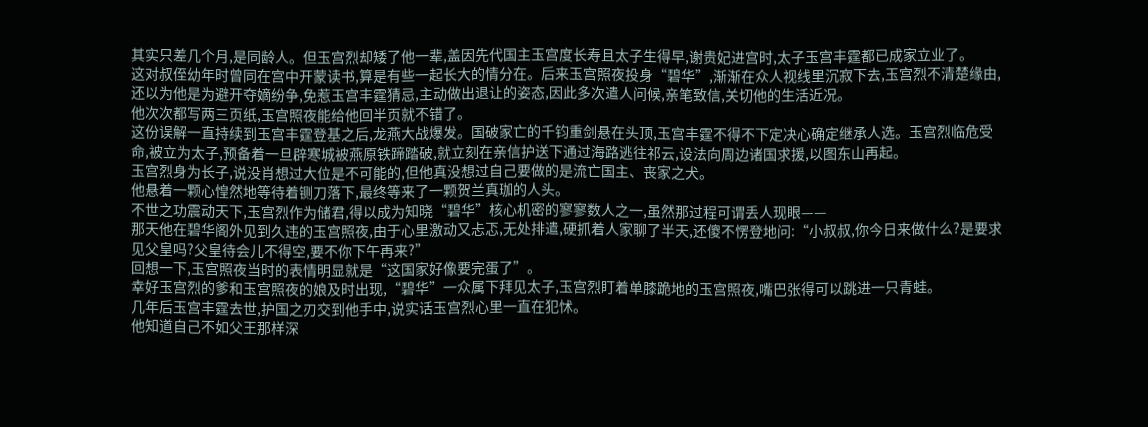其实只差几个月,是同龄人。但玉宫烈却矮了他一辈,盖因先代国主玉宫度长寿且太子生得早,谢贵妃进宫时,太子玉宫丰霆都已成家立业了。
这对叔侄幼年时曾同在宫中开蒙读书,算是有些一起长大的情分在。后来玉宫照夜投身“碧华”,渐渐在众人视线里沉寂下去,玉宫烈不清楚缘由,还以为他是为避开夺嫡纷争,免惹玉宫丰霆猜忌,主动做出退让的姿态,因此多次遣人问候,亲笔致信,关切他的生活近况。
他次次都写两三页纸,玉宫照夜能给他回半页就不错了。
这份误解一直持续到玉宫丰霆登基之后,龙燕大战爆发。国破家亡的千钧重剑悬在头顶,玉宫丰霆不得不下定决心确定继承人选。玉宫烈临危受命,被立为太子,预备着一旦辟寒城被燕原铁蹄踏破,就立刻在亲信护送下通过海路逃往祁云,设法向周边诸国求援,以图东山再起。
玉宫烈身为长子,说没肖想过大位是不可能的,但他真没想过自己要做的是流亡国主、丧家之犬。
他悬着一颗心惶然地等待着铡刀落下,最终等来了一颗贺兰真珈的人头。
不世之功震动天下,玉宫烈作为储君,得以成为知晓“碧华”核心机密的寥寥数人之一,虽然那过程可谓丢人现眼——
那天他在碧华阁外见到久违的玉宫照夜,由于心里激动又忐忑,无处排遣,硬抓着人家聊了半天,还傻不愣登地问:“小叔叔,你今日来做什么?是要求见父皇吗?父皇待会儿不得空,要不你下午再来?”
回想一下,玉宫照夜当时的表情明显就是“这国家好像要完蛋了”。
幸好玉宫烈的爹和玉宫照夜的娘及时出现,“碧华”一众属下拜见太子,玉宫烈盯着单膝跪地的玉宫照夜,嘴巴张得可以跳进一只青蛙。
几年后玉宫丰霆去世,护国之刃交到他手中,说实话玉宫烈心里一直在犯怵。
他知道自己不如父王那样深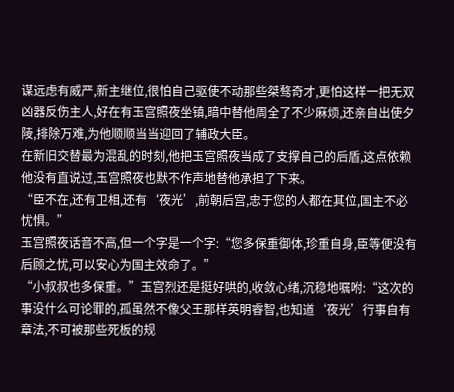谋远虑有威严,新主继位,很怕自己驱使不动那些桀骜奇才,更怕这样一把无双凶器反伤主人,好在有玉宫照夜坐镇,暗中替他周全了不少麻烦,还亲自出使夕陵,排除万难,为他顺顺当当迎回了辅政大臣。
在新旧交替最为混乱的时刻,他把玉宫照夜当成了支撑自己的后盾,这点依赖他没有直说过,玉宫照夜也默不作声地替他承担了下来。
“臣不在,还有卫相,还有‘夜光’,前朝后宫,忠于您的人都在其位,国主不必忧惧。”
玉宫照夜话音不高,但一个字是一个字:“您多保重御体,珍重自身,臣等便没有后顾之忧,可以安心为国主效命了。”
“小叔叔也多保重。”玉宫烈还是挺好哄的,收敛心绪,沉稳地嘱咐:“这次的事没什么可论罪的,孤虽然不像父王那样英明睿智,也知道‘夜光’行事自有章法,不可被那些死板的规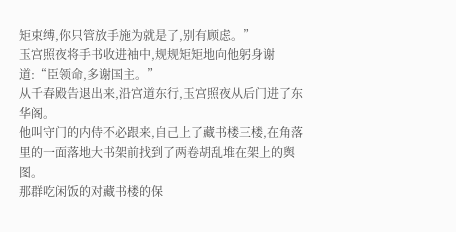矩束缚,你只管放手施为就是了,别有顾虑。”
玉宫照夜将手书收进袖中,规规矩矩地向他躬身谢道:“臣领命,多谢国主。”
从千春殿告退出来,沿宫道东行,玉宫照夜从后门进了东华阁。
他叫守门的内侍不必跟来,自己上了藏书楼三楼,在角落里的一面落地大书架前找到了两卷胡乱堆在架上的舆图。
那群吃闲饭的对藏书楼的保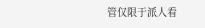管仅限于派人看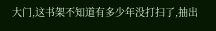大门,这书架不知道有多少年没打扫了,抽出